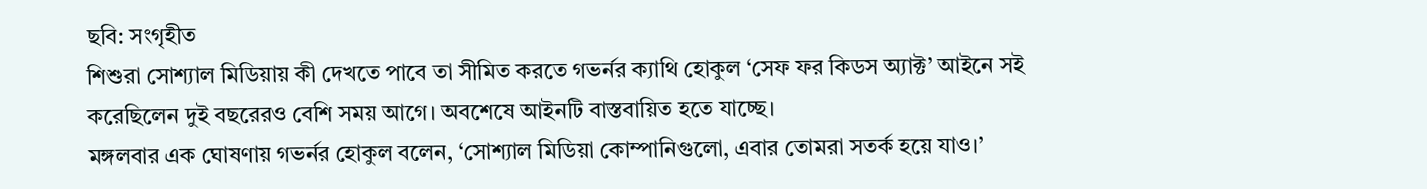ছবি: সংগৃহীত
শিশুরা সোশ্যাল মিডিয়ায় কী দেখতে পাবে তা সীমিত করতে গভর্নর ক্যাথি হোকুল ‘সেফ ফর কিডস অ্যাক্ট’ আইনে সই করেছিলেন দুই বছরেরও বেশি সময় আগে। অবশেষে আইনটি বাস্তবায়িত হতে যাচ্ছে।
মঙ্গলবার এক ঘোষণায় গভর্নর হোকুল বলেন, ‘সোশ্যাল মিডিয়া কোম্পানিগুলো, এবার তোমরা সতর্ক হয়ে যাও।’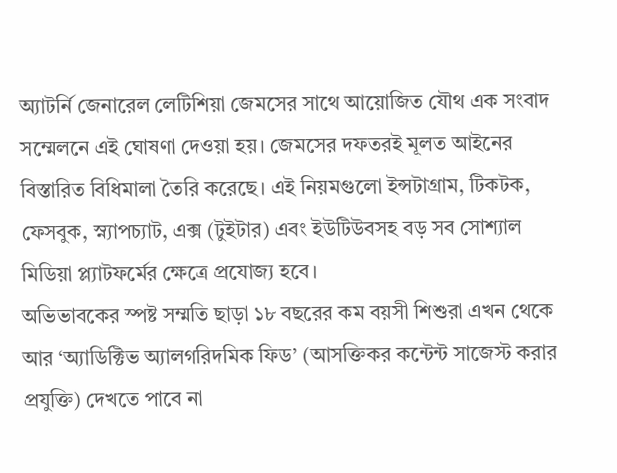অ্যাটর্নি জেনারেল লেটিশিয়া জেমসের সাথে আয়োজিত যৌথ এক সংবাদ সম্মেলনে এই ঘোষণা দেওয়া হয়। জেমসের দফতরই মূলত আইনের বিস্তারিত বিধিমালা তৈরি করেছে। এই নিয়মগুলো ইন্সটাগ্রাম, টিকটক, ফেসবুক, স্ন্যাপচ্যাট, এক্স (টুইটার) এবং ইউটিউবসহ বড় সব সোশ্যাল মিডিয়া প্ল্যাটফর্মের ক্ষেত্রে প্রযোজ্য হবে।
অভিভাবকের স্পষ্ট সম্মতি ছাড়া ১৮ বছরের কম বয়সী শিশুরা এখন থেকে আর ‘অ্যাডিক্টিভ অ্যালগরিদমিক ফিড’ (আসক্তিকর কন্টেন্ট সাজেস্ট করার প্রযুক্তি) দেখতে পাবে না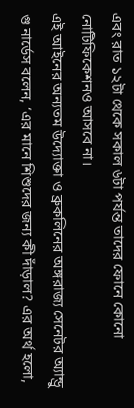এবং রাত ১২টা থেকে সকাল ৬টা পর্যন্ত তাদের ফোনে কোনো নোটিফিকেশনও আসবে না।
এই আইনের অন্যতম উদ্যোক্তা ও ব্রুকলিনের অঙ্গরাজ্য সেনেটর অ্যান্ড্রু গু নার্ডেস বলেন, ‘এর মানে শিশুদের জন্য কী দাঁড়াল? এর অর্থ হলো,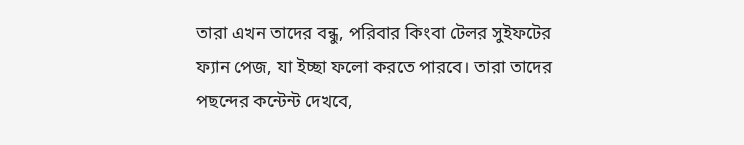তারা এখন তাদের বন্ধু, পরিবার কিংবা টেলর সুইফটের ফ্যান পেজ, যা ইচ্ছা ফলো করতে পারবে। তারা তাদের পছন্দের কন্টেন্ট দেখবে,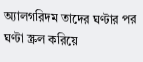অ্যালগরিদম তাদের ঘণ্টার পর ঘণ্টা স্ক্রল করিয়ে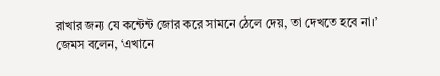রাখার জন্য যে কন্টেন্ট জোর করে সামনে ঠেলে দেয়, তা দেখতে হবে না।’
জেমস বলেন, ‘এখানে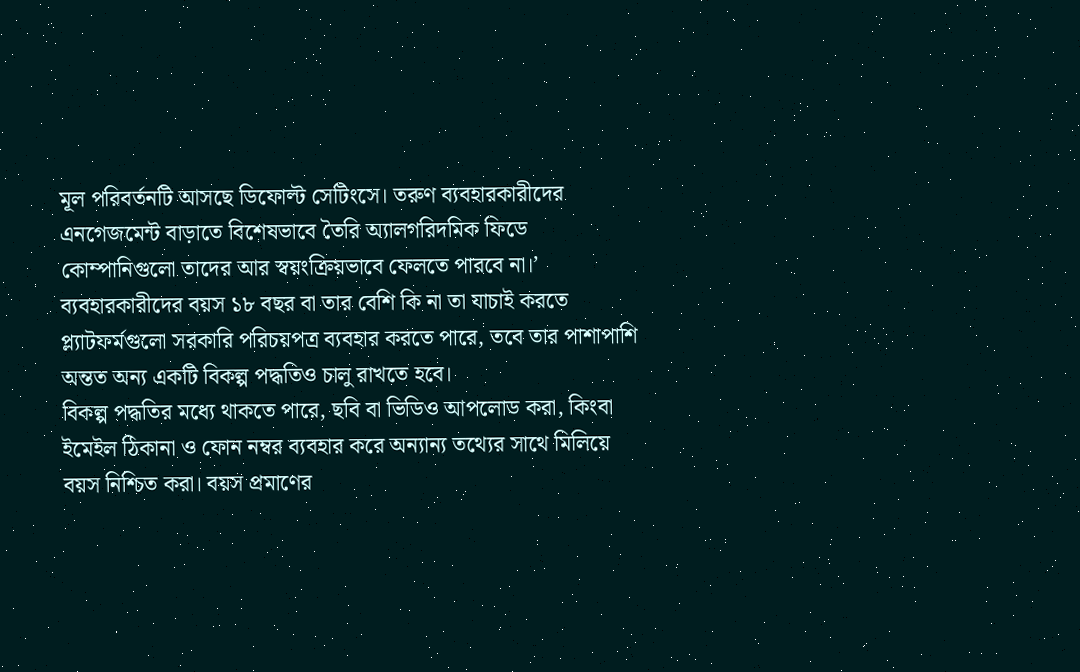মূল পরিবর্তনটি আসছে ডিফোল্ট সেটিংসে। তরুণ ব্যবহারকারীদের এনগেজমেন্ট বাড়াতে বিশেষভাবে তৈরি অ্যালগরিদমিক ফিডে কোম্পানিগুলো তাদের আর স্বয়ংক্রিয়ভাবে ফেলতে পারবে না।’
ব্যবহারকারীদের বয়স ১৮ বছর বা তার বেশি কি না তা যাচাই করতে প্ল্যাটফর্মগুলো সরকারি পরিচয়পত্র ব্যবহার করতে পারে, তবে তার পাশাপাশি অন্তত অন্য একটি বিকল্প পদ্ধতিও চালু রাখতে হবে।
বিকল্প পদ্ধতির মধ্যে থাকতে পারে, ছবি বা ভিডিও আপলোড করা, কিংবা ইমেইল ঠিকানা ও ফোন নম্বর ব্যবহার করে অন্যান্য তথ্যের সাথে মিলিয়ে বয়স নিশ্চিত করা। বয়স প্রমাণের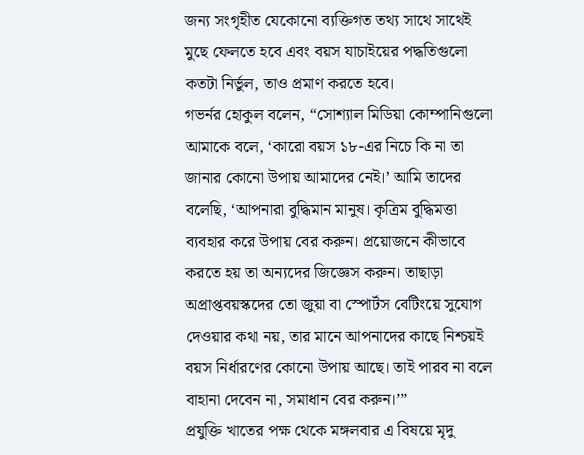জন্য সংগৃহীত যেকোনো ব্যক্তিগত তথ্য সাথে সাথেই মুছে ফেলতে হবে এবং বয়স যাচাইয়ের পদ্ধতিগুলো কতটা নির্ভুল, তাও প্রমাণ করতে হবে।
গভর্নর হোকুল বলেন, “সোশ্যাল মিডিয়া কোম্পানিগুলো আমাকে বলে, ‘কারো বয়স ১৮-এর নিচে কি না তা জানার কোনো উপায় আমাদের নেই।’ আমি তাদের বলেছি, ‘আপনারা বুদ্ধিমান মানুষ। কৃত্রিম বুদ্ধিমত্তা ব্যবহার করে উপায় বের করুন। প্রয়োজনে কীভাবে করতে হয় তা অন্যদের জিজ্ঞেস করুন। তাছাড়া অপ্রাপ্তবয়স্কদের তো জুয়া বা স্পোর্টস বেটিংয়ে সুযোগ দেওয়ার কথা নয়, তার মানে আপনাদের কাছে নিশ্চয়ই বয়স নির্ধারণের কোনো উপায় আছে। তাই পারব না বলে বাহানা দেবেন না, সমাধান বের করুন।’”
প্রযুক্তি খাতের পক্ষ থেকে মঙ্গলবার এ বিষয়ে মৃদু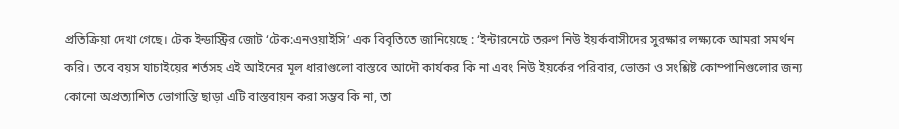প্রতিক্রিয়া দেখা গেছে। টেক ইন্ডাস্ট্রির জোট ‘টেক:এনওয়াইসি’ এক বিবৃতিতে জানিয়েছে : ‘ইন্টারনেটে তরুণ নিউ ইয়র্কবাসীদের সুরক্ষার লক্ষ্যকে আমরা সমর্থন করি। তবে বয়স যাচাইয়ের শর্তসহ এই আইনের মূল ধারাগুলো বাস্তবে আদৌ কার্যকর কি না এবং নিউ ইয়র্কের পরিবার, ভোক্তা ও সংশ্লিষ্ট কোম্পানিগুলোর জন্য কোনো অপ্রত্যাশিত ভোগান্তি ছাড়া এটি বাস্তবায়ন করা সম্ভব কি না, তা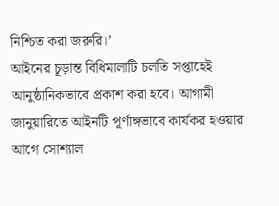নিশ্চিত করা জরুরি।’
আইনের চূড়ান্ত বিধিমালাটি চলতি সপ্তাহেই আনুষ্ঠানিকভাবে প্রকাশ করা হবে। আগামী জানুয়ারিতে আইনটি পূর্ণাঙ্গভাবে কার্যকর হওয়ার আগে সোশ্যাল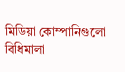মিডিয়া কোম্পানিগুলো বিধিমালা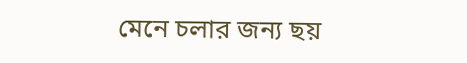মেনে চলার জন্য ছয়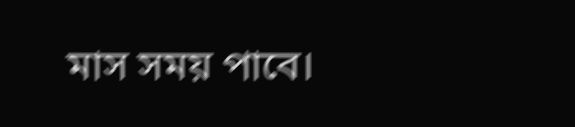মাস সময় পাবে।